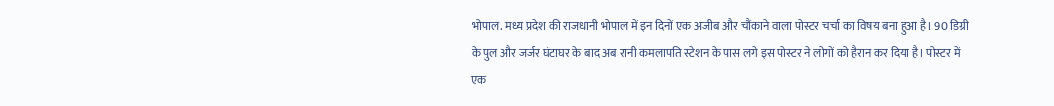भोपाल. मध्य प्रदेश की राजधानी भोपाल में इन दिनों एक अजीब और चौंकाने वाला पोस्टर चर्चा का विषय बना हुआ है। 90 डिग्री के पुल और जर्जर घंटाघर के बाद अब रानी कमलापति स्टेशन के पास लगे इस पोस्टर ने लोगों को हैरान कर दिया है। पोस्टर में एक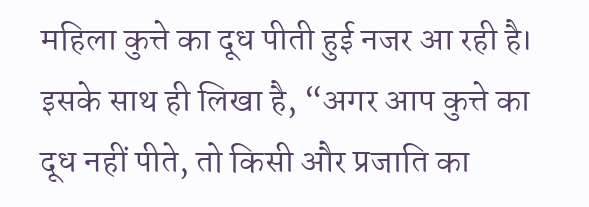महिला कुत्ते का दूध पीती हुई नजर आ रही है। इसके साथ ही लिखा है, “अगर आप कुत्ते का दूध नहीं पीते, तो किसी और प्रजाति का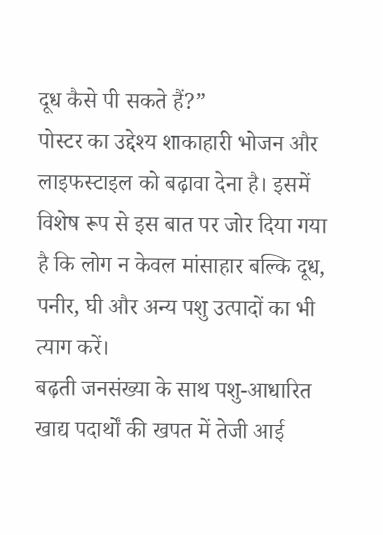दूध कैसे पी सकते हैं?”
पोस्टर का उद्देश्य शाकाहारी भोजन और लाइफस्टाइल को बढ़ावा देना है। इसमें विशेष रूप से इस बात पर जोर दिया गया है कि लोग न केवल मांसाहार बल्कि दूध, पनीर, घी और अन्य पशु उत्पादों का भी त्याग करें।
बढ़ती जनसंख्या के साथ पशु-आधारित खाद्य पदार्थों की खपत में तेजी आई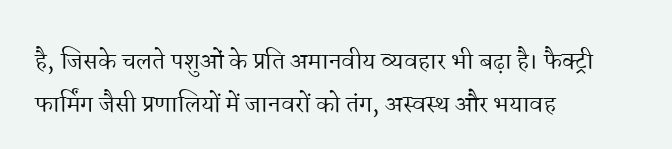है, जिसके चलते पशुओं के प्रति अमानवीय व्यवहार भी बढ़ा है। फैक्ट्री फार्मिंग जैसी प्रणालियों में जानवरों को तंग, अस्वस्थ और भयावह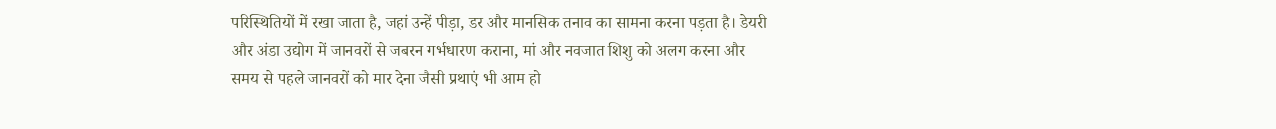परिस्थितियों में रखा जाता है, जहां उन्हें पीड़ा, डर और मानसिक तनाव का सामना करना पड़ता है। डेयरी और अंडा उद्योग में जानवरों से जबरन गर्भधारण कराना, मां और नवजात शिशु को अलग करना और समय से पहले जानवरों को मार देना जैसी प्रथाएं भी आम हो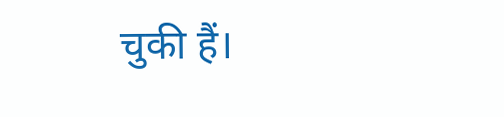चुकी हैं।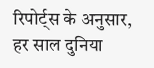रिपोर्ट्स के अनुसार, हर साल दुनिया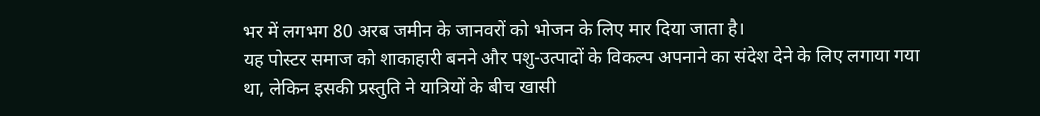भर में लगभग 80 अरब जमीन के जानवरों को भोजन के लिए मार दिया जाता है।
यह पोस्टर समाज को शाकाहारी बनने और पशु-उत्पादों के विकल्प अपनाने का संदेश देने के लिए लगाया गया था, लेकिन इसकी प्रस्तुति ने यात्रियों के बीच खासी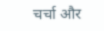चर्चा और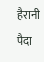हैरानी पैदा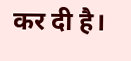कर दी है।